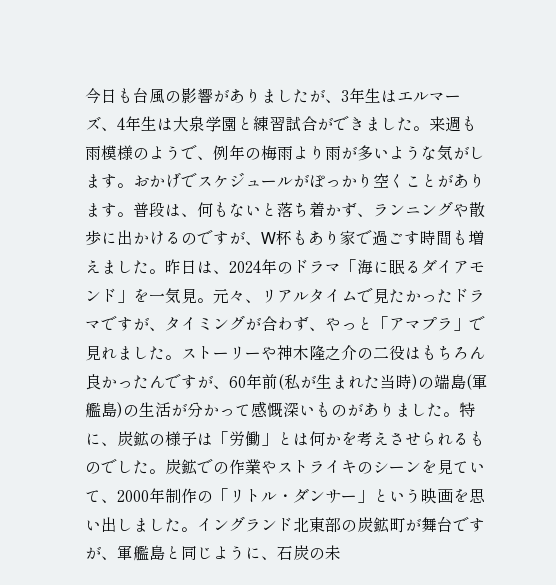今日も台風の影響がありましたが、3年生はエルマーズ、4年生は大泉学園と練習試合ができました。来週も雨模様のようで、例年の梅雨より雨が多いような気がします。おかげでスケジュールがぽっかり空くことがあります。普段は、何もないと落ち着かず、ランニングや散歩に出かけるのですが、W杯もあり家で過ごす時間も増えました。昨日は、2024年のドラマ「海に眠るダイアモンド」を一気見。元々、リアルタイムで見たかったドラマですが、タイミングが合わず、やっと「アマプラ」で見れました。ストーリーや神木隆之介の二役はもちろん良かったんですが、60年前(私が生まれた当時)の端島(軍艦島)の生活が分かって感慨深いものがありました。特に、炭鉱の様子は「労働」とは何かを考えさせられるものでした。炭鉱での作業やストライキのシーンを見ていて、2000年制作の「リトル・ダンサー」という映画を思い出しました。イングランド北東部の炭鉱町が舞台ですが、軍艦島と同じように、石炭の未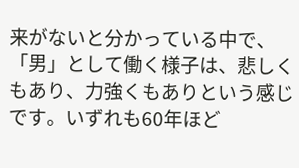来がないと分かっている中で、「男」として働く様子は、悲しくもあり、力強くもありという感じです。いずれも60年ほど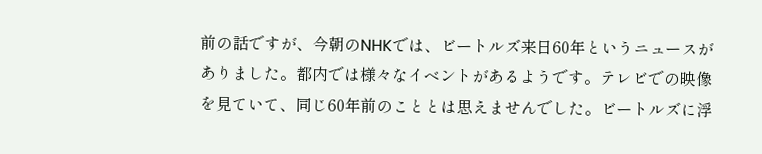前の話ですが、今朝のNHKでは、ビートルズ来日60年というニュースがありました。都内では様々なイベントがあるようです。テレビでの映像を見ていて、同じ60年前のこととは思えませんでした。ビートルズに浮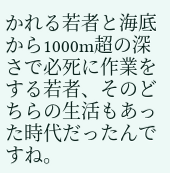かれる若者と海底から1000m超の深さで必死に作業をする若者、そのどちらの生活もあった時代だったんですね。